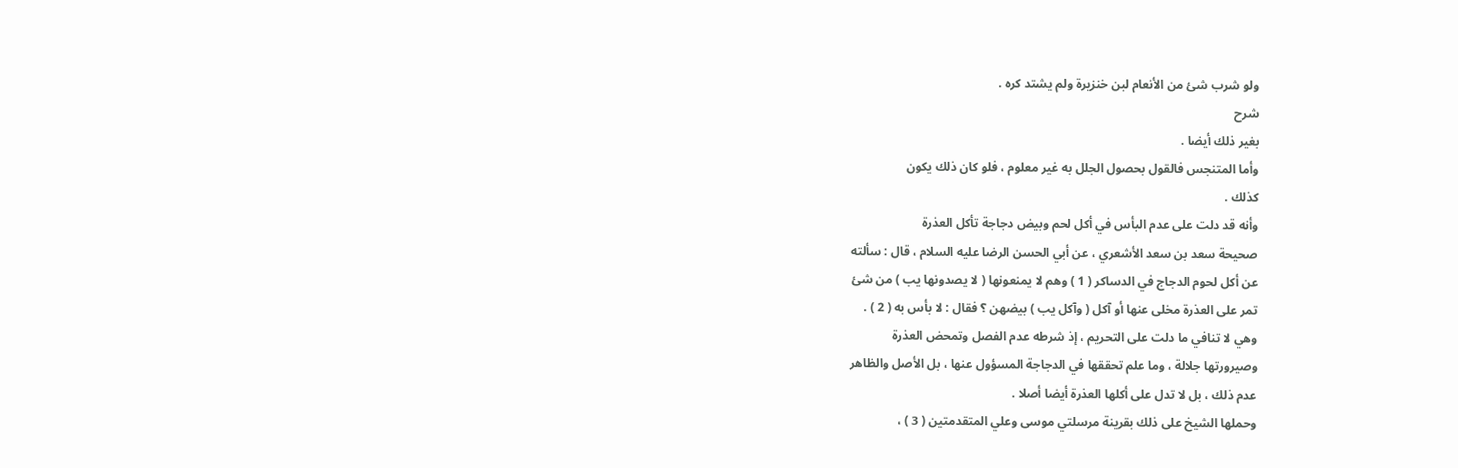ولو شرب شئ من الأنعام لبن خنزيرة ولم يشتد كره .
شرح
بغير ذلك أيضا .
وأما المتنجس فالقول بحصول الجلل به غير معلوم ، فلو كان ذلك يكون
كذلك .
وأنه قد دلت على عدم البأس في أكل لحم وبيض دجاجة تأكل العذرة
صحيحة سعد بن سعد الأشعري ، عن أبي الحسن الرضا عليه السلام ، قال : سألته
عن أكل لحوم الدجاج في الدساكر ( 1 ) وهم لا يمنعونها ( لا يصدونها يب ) من شئ
تمر على العذرة مخلى عنها أو آكل ( وآكل يب ) بيضهن ؟ فقال : لا بأس به ( 2 ) .
وهي لا تنافي ما دلت على التحريم ، إذ شرطه عدم الفصل وتمحض العذرة
وصيرورتها جلالة ، وما علم تحققها في الدجاجة المسؤول عنها ، بل الأصل والظاهر
عدم ذلك ، بل لا تدل على أكلها العذرة أيضا أصلا .
وحملها الشيخ على ذلك بقرينة مرسلتي موسى وعلي المتقدمتين ( 3 ) ،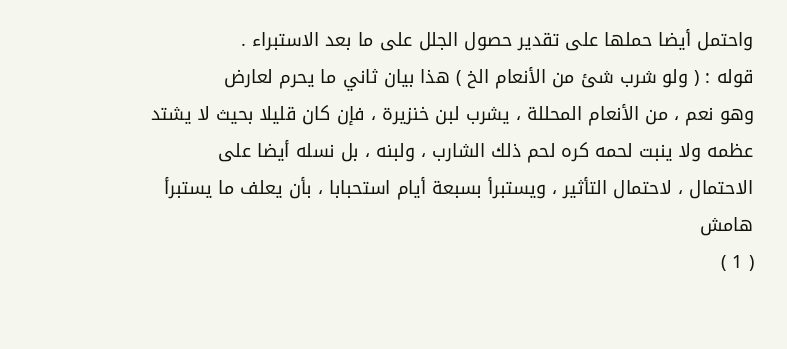واحتمل أيضا حملها على تقدير حصول الجلل على ما بعد الاستبراء .
قوله : ( ولو شرب شئ من الأنعام الخ ) هذا بيان ثاني ما يحرم لعارض
وهو نعم ، من الأنعام المحللة ، يشرب لبن خنزيرة ، فإن كان قليلا بحيث لا يشتد
عظمه ولا ينبت لحمه كره لحم ذلك الشارب ، ولبنه ، بل نسله أيضا على
الاحتمال ، لاحتمال التأثير ، ويستبرأ بسبعة أيام استحبابا ، بأن يعلف ما يستبرأ
هامش
( 1 )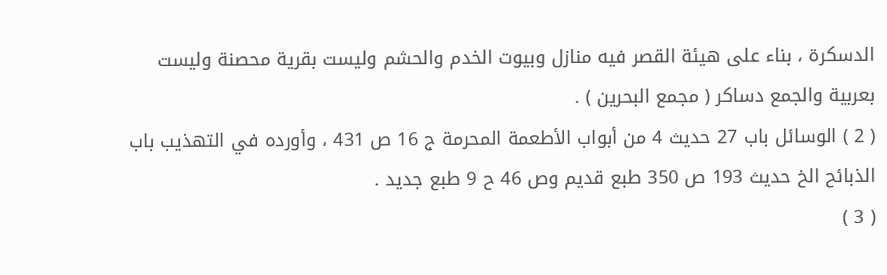الدسكرة ، بناء على هيئة القصر فيه منازل وبيوت الخدم والحشم وليست بقرية محصنة وليست
بعربية والجمع دساكر ( مجمع البحرين ) .
( 2 ) الوسائل باب 27 حديث 4 من أبواب الأطعمة المحرمة ج 16 ص 431 ، وأورده في التهذيب باب
الذبائح الخ حديث 193 ص 350 طبع قديم وص 46 ح 9 طبع جديد .
( 3 )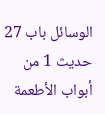الوسائل باب 27 حديث 1 من أبواب الأطعمة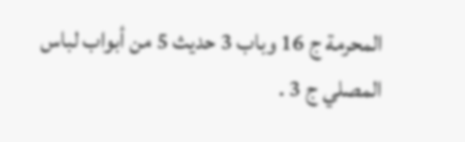المحرمة ج 16 وباب 3 حديث 5 من أبواب لباس المصلي ج 3 .